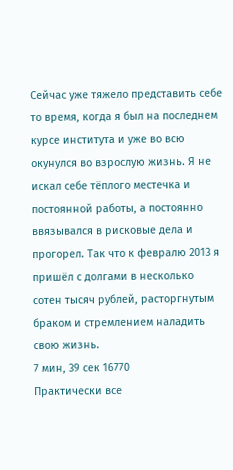Сейчас уже тяжело представить себе то время, когда я был на последнем курсе института и уже во всю окунулся во взрослую жизнь. Я не искал себе тёплого местечка и постоянной работы, а постоянно ввязывался в рисковые дела и прогорел. Так что к февралю 2013 я пришёл с долгами в несколько сотен тысяч рублей, расторгнутым браком и стремлением наладить свою жизнь.
7 мин, 39 сек 16770
Практически все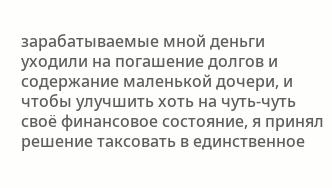зарабатываемые мной деньги уходили на погашение долгов и содержание маленькой дочери, и чтобы улучшить хоть на чуть-чуть своё финансовое состояние, я принял решение таксовать в единственное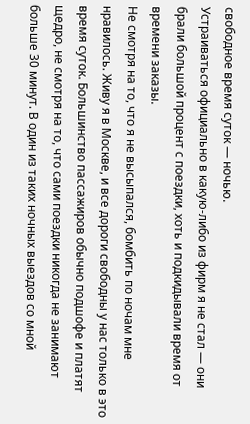свободное время суток — ночью.
Устраиваться официально в какую-либо из фирм я не стал — они брали большой процент с поездки, хоть и подкидывали время от времени заказы.
Не смотря на то, что я не высыпался, бомбить по ночам мне нравилось. Живу я в Москве, и все дороги свободны у нас только в это время суток. Большинство пассажиров обычно подшофе и платят щедро, не смотря на то, что сами поездки никогда не занимают больше 30 минут. В один из таких ночных выездов со мной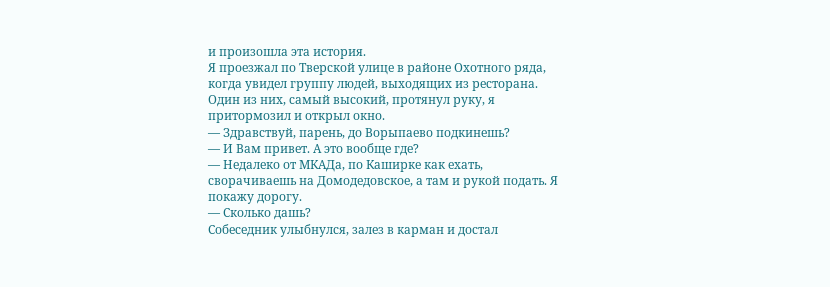и произошла эта история.
Я проезжал по Тверской улице в районе Охотного ряда, когда увидел группу людей, выходящих из ресторана. Один из них, самый высокий, протянул руку, я притормозил и открыл окно.
— Здравствуй, парень, до Ворыпаево подкинешь?
— И Вам привет. А это вообще где?
— Недалеко от МКАДа, по Каширке как ехать, сворачиваешь на Домодедовское, а там и рукой подать. Я покажу дорогу.
— Сколько дашь?
Собеседник улыбнулся, залез в карман и достал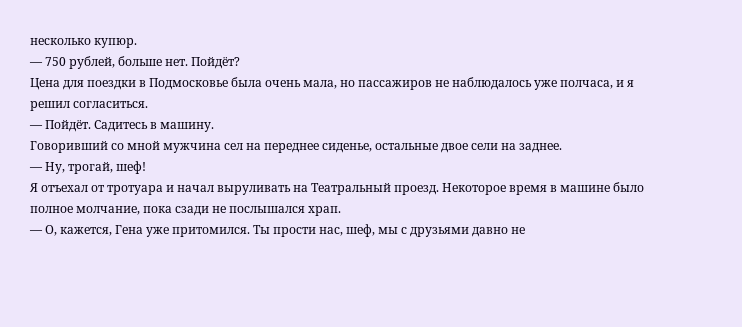несколько купюр.
— 750 рублей, больше нет. Пойдёт?
Цена для поездки в Подмосковье была очень мала, но пассажиров не наблюдалось уже полчаса, и я решил согласиться.
— Пойдёт. Садитесь в машину.
Говоривший со мной мужчина сел на переднее сиденье, остальные двое сели на заднее.
— Ну, трогай, шеф!
Я отъехал от тротуара и начал выруливать на Театральный проезд. Некоторое время в машине было полное молчание, пока сзади не послышался храп.
— О, кажется, Гена уже притомился. Ты прости нас, шеф, мы с друзьями давно не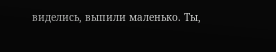виделись, выпили маленько. Ты,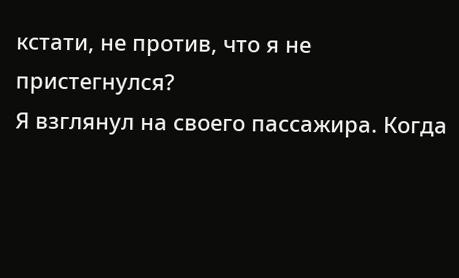кстати, не против, что я не пристегнулся?
Я взглянул на своего пассажира. Когда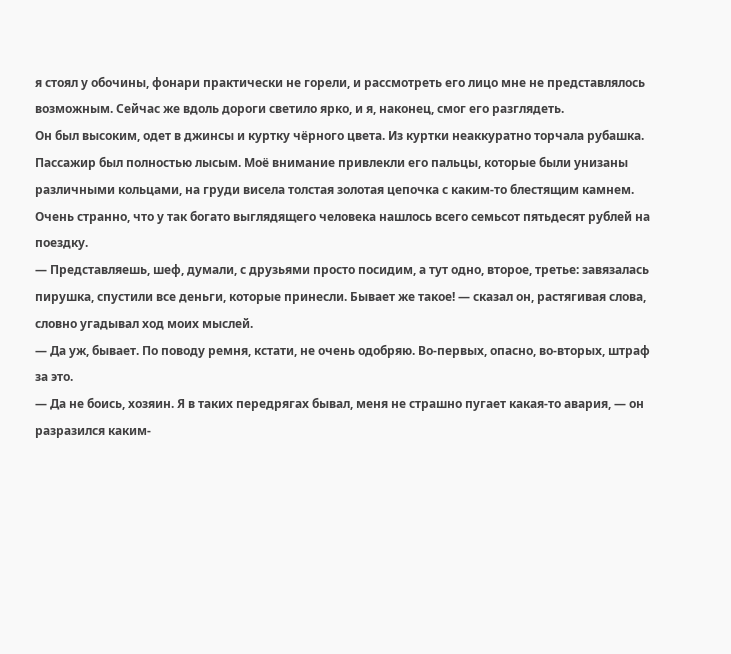я стоял у обочины, фонари практически не горели, и рассмотреть его лицо мне не представлялось возможным. Сейчас же вдоль дороги светило ярко, и я, наконец, смог его разглядеть.
Он был высоким, одет в джинсы и куртку чёрного цвета. Из куртки неаккуратно торчала рубашка. Пассажир был полностью лысым. Моё внимание привлекли его пальцы, которые были унизаны различными кольцами, на груди висела толстая золотая цепочка с каким-то блестящим камнем. Очень странно, что у так богато выглядящего человека нашлось всего семьсот пятьдесят рублей на поездку.
— Представляешь, шеф, думали, с друзьями просто посидим, а тут одно, второе, третье: завязалась пирушка, спустили все деньги, которые принесли. Бывает же такое! — сказал он, растягивая слова, словно угадывал ход моих мыслей.
— Да уж, бывает. По поводу ремня, кстати, не очень одобряю. Во-первых, опасно, во-вторых, штраф за это.
— Да не боись, хозяин. Я в таких передрягах бывал, меня не страшно пугает какая-то авария, — он разразился каким-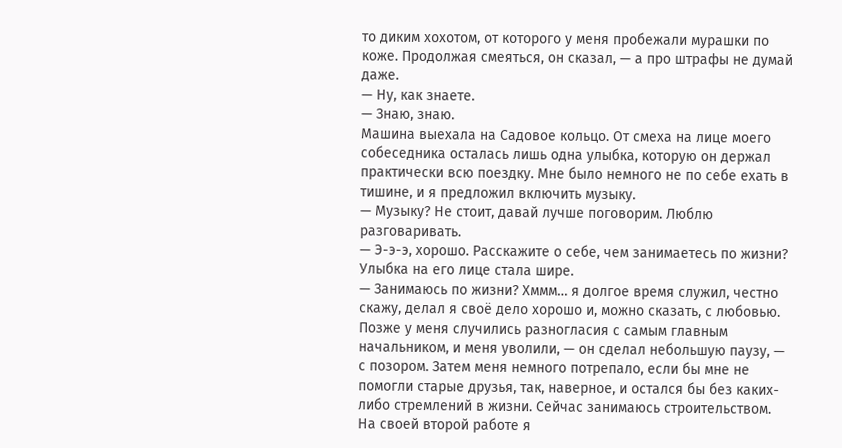то диким хохотом, от которого у меня пробежали мурашки по коже. Продолжая смеяться, он сказал, — а про штрафы не думай даже.
— Ну, как знаете.
— Знаю, знаю.
Машина выехала на Садовое кольцо. От смеха на лице моего собеседника осталась лишь одна улыбка, которую он держал практически всю поездку. Мне было немного не по себе ехать в тишине, и я предложил включить музыку.
— Музыку? Не стоит, давай лучше поговорим. Люблю разговаривать.
— Э-э-э, хорошо. Расскажите о себе, чем занимаетесь по жизни?
Улыбка на его лице стала шире.
— Занимаюсь по жизни? Хммм… я долгое время служил, честно скажу, делал я своё дело хорошо и, можно сказать, с любовью. Позже у меня случились разногласия с самым главным начальником, и меня уволили, — он сделал небольшую паузу, — с позором. Затем меня немного потрепало, если бы мне не помогли старые друзья, так, наверное, и остался бы без каких-либо стремлений в жизни. Сейчас занимаюсь строительством.
На своей второй работе я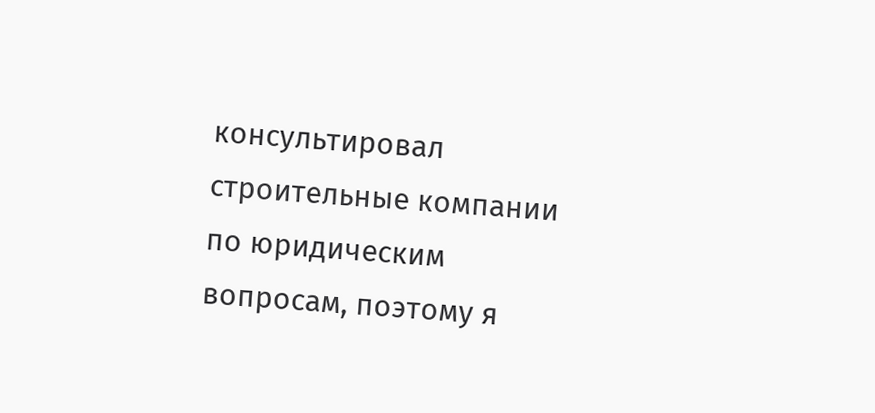консультировал строительные компании по юридическим вопросам, поэтому я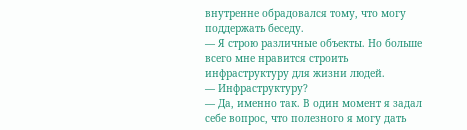внутренне обрадовался тому, что могу поддержать беседу.
— Я строю различные объекты. Но больше всего мне нравится строить инфраструктуру для жизни людей.
— Инфраструктуру?
— Да, именно так. В один момент я задал себе вопрос, что полезного я могу дать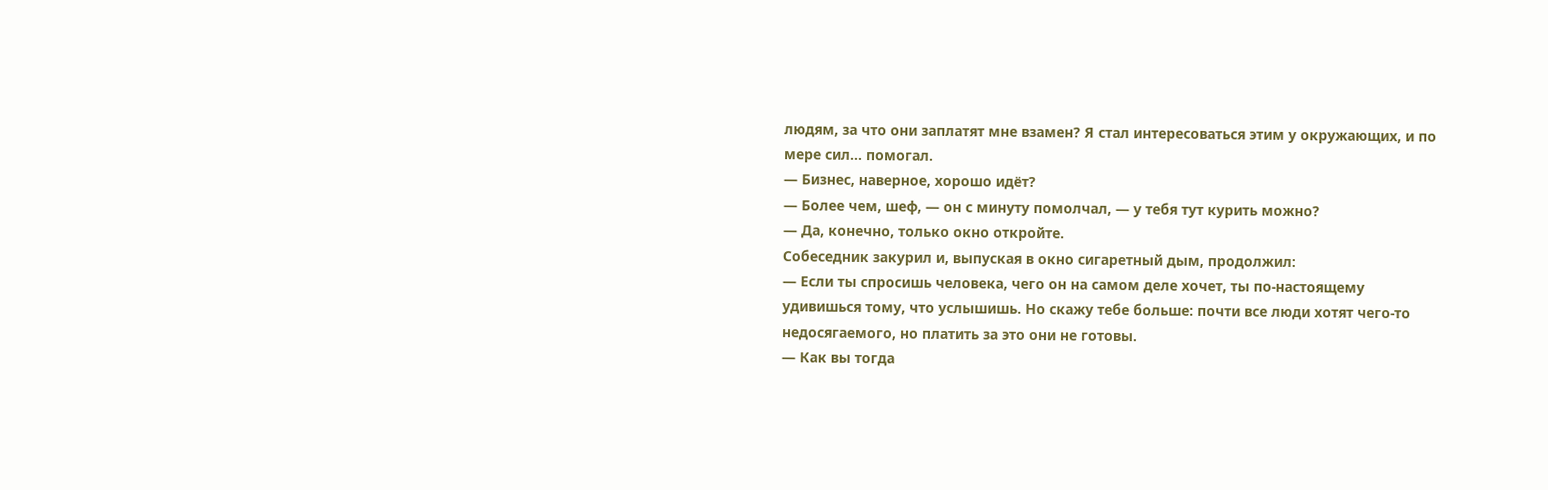людям, за что они заплатят мне взамен? Я стал интересоваться этим у окружающих, и по мере сил… помогал.
— Бизнес, наверное, хорошо идёт?
— Более чем, шеф, — он с минуту помолчал, — у тебя тут курить можно?
— Да, конечно, только окно откройте.
Собеседник закурил и, выпуская в окно сигаретный дым, продолжил:
— Если ты спросишь человека, чего он на самом деле хочет, ты по-настоящему удивишься тому, что услышишь. Но скажу тебе больше: почти все люди хотят чего-то недосягаемого, но платить за это они не готовы.
— Как вы тогда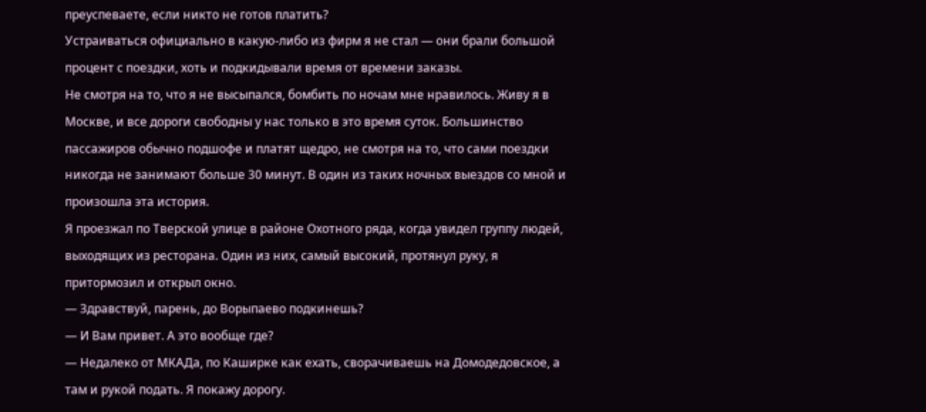преуспеваете, если никто не готов платить?
Устраиваться официально в какую-либо из фирм я не стал — они брали большой процент с поездки, хоть и подкидывали время от времени заказы.
Не смотря на то, что я не высыпался, бомбить по ночам мне нравилось. Живу я в Москве, и все дороги свободны у нас только в это время суток. Большинство пассажиров обычно подшофе и платят щедро, не смотря на то, что сами поездки никогда не занимают больше 30 минут. В один из таких ночных выездов со мной и произошла эта история.
Я проезжал по Тверской улице в районе Охотного ряда, когда увидел группу людей, выходящих из ресторана. Один из них, самый высокий, протянул руку, я притормозил и открыл окно.
— Здравствуй, парень, до Ворыпаево подкинешь?
— И Вам привет. А это вообще где?
— Недалеко от МКАДа, по Каширке как ехать, сворачиваешь на Домодедовское, а там и рукой подать. Я покажу дорогу.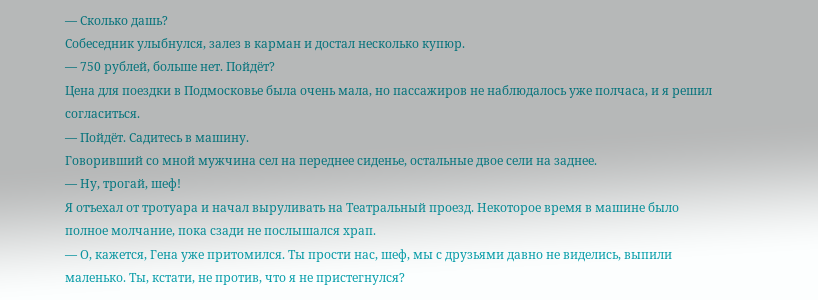— Сколько дашь?
Собеседник улыбнулся, залез в карман и достал несколько купюр.
— 750 рублей, больше нет. Пойдёт?
Цена для поездки в Подмосковье была очень мала, но пассажиров не наблюдалось уже полчаса, и я решил согласиться.
— Пойдёт. Садитесь в машину.
Говоривший со мной мужчина сел на переднее сиденье, остальные двое сели на заднее.
— Ну, трогай, шеф!
Я отъехал от тротуара и начал выруливать на Театральный проезд. Некоторое время в машине было полное молчание, пока сзади не послышался храп.
— О, кажется, Гена уже притомился. Ты прости нас, шеф, мы с друзьями давно не виделись, выпили маленько. Ты, кстати, не против, что я не пристегнулся?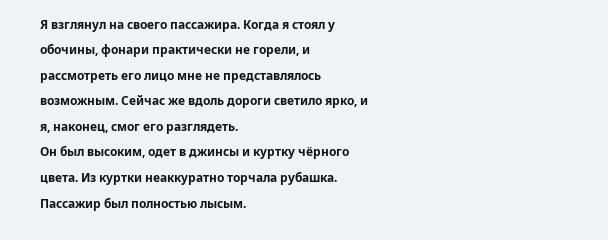Я взглянул на своего пассажира. Когда я стоял у обочины, фонари практически не горели, и рассмотреть его лицо мне не представлялось возможным. Сейчас же вдоль дороги светило ярко, и я, наконец, смог его разглядеть.
Он был высоким, одет в джинсы и куртку чёрного цвета. Из куртки неаккуратно торчала рубашка. Пассажир был полностью лысым.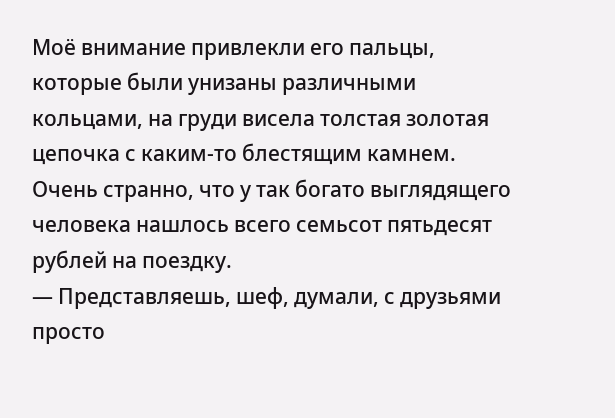Моё внимание привлекли его пальцы, которые были унизаны различными кольцами, на груди висела толстая золотая цепочка с каким-то блестящим камнем. Очень странно, что у так богато выглядящего человека нашлось всего семьсот пятьдесят рублей на поездку.
— Представляешь, шеф, думали, с друзьями просто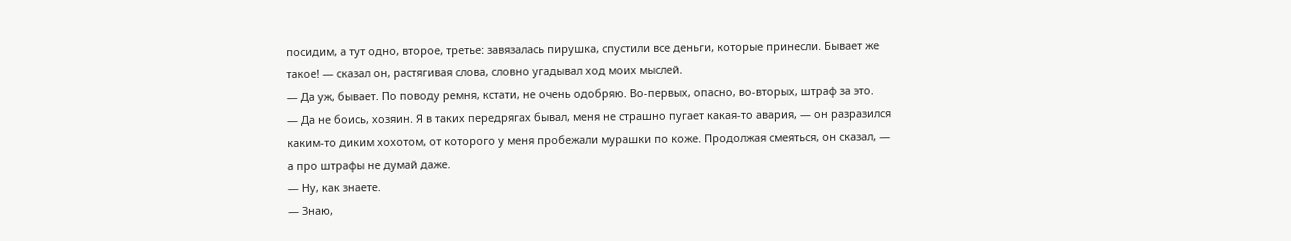посидим, а тут одно, второе, третье: завязалась пирушка, спустили все деньги, которые принесли. Бывает же такое! — сказал он, растягивая слова, словно угадывал ход моих мыслей.
— Да уж, бывает. По поводу ремня, кстати, не очень одобряю. Во-первых, опасно, во-вторых, штраф за это.
— Да не боись, хозяин. Я в таких передрягах бывал, меня не страшно пугает какая-то авария, — он разразился каким-то диким хохотом, от которого у меня пробежали мурашки по коже. Продолжая смеяться, он сказал, — а про штрафы не думай даже.
— Ну, как знаете.
— Знаю,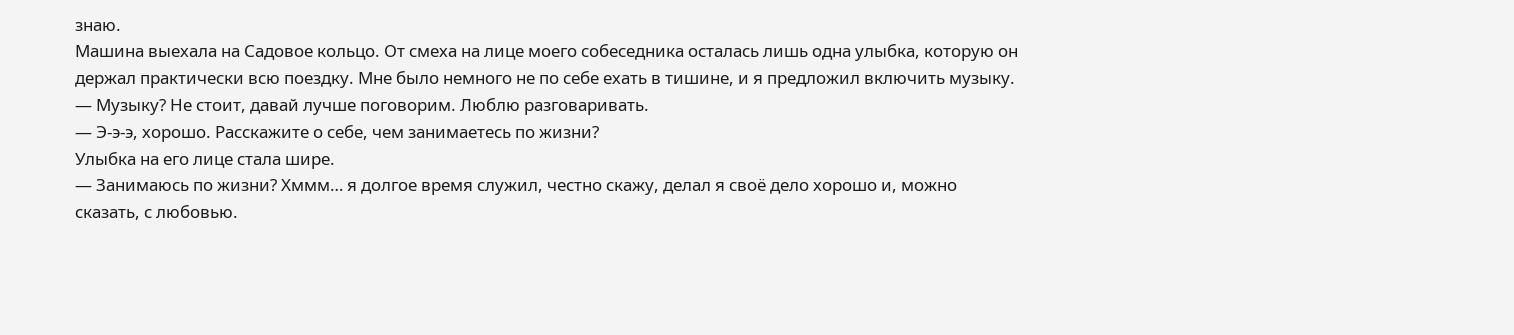знаю.
Машина выехала на Садовое кольцо. От смеха на лице моего собеседника осталась лишь одна улыбка, которую он держал практически всю поездку. Мне было немного не по себе ехать в тишине, и я предложил включить музыку.
— Музыку? Не стоит, давай лучше поговорим. Люблю разговаривать.
— Э-э-э, хорошо. Расскажите о себе, чем занимаетесь по жизни?
Улыбка на его лице стала шире.
— Занимаюсь по жизни? Хммм… я долгое время служил, честно скажу, делал я своё дело хорошо и, можно сказать, с любовью.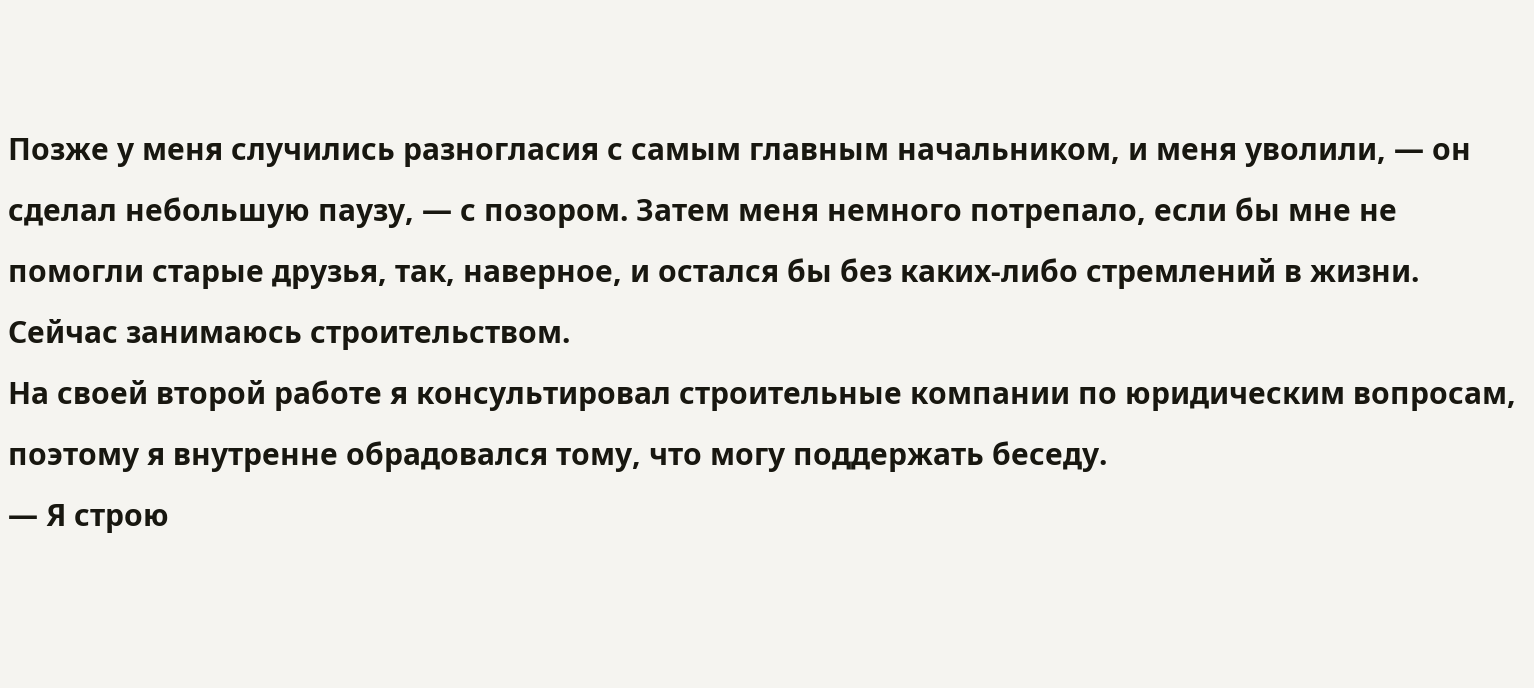Позже у меня случились разногласия с самым главным начальником, и меня уволили, — он сделал небольшую паузу, — с позором. Затем меня немного потрепало, если бы мне не помогли старые друзья, так, наверное, и остался бы без каких-либо стремлений в жизни. Сейчас занимаюсь строительством.
На своей второй работе я консультировал строительные компании по юридическим вопросам, поэтому я внутренне обрадовался тому, что могу поддержать беседу.
— Я строю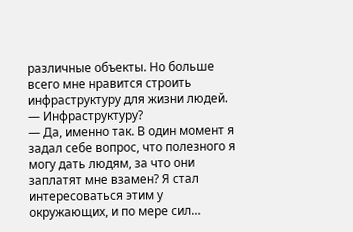различные объекты. Но больше всего мне нравится строить инфраструктуру для жизни людей.
— Инфраструктуру?
— Да, именно так. В один момент я задал себе вопрос, что полезного я могу дать людям, за что они заплатят мне взамен? Я стал интересоваться этим у окружающих, и по мере сил…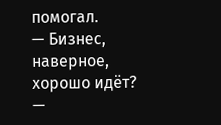помогал.
— Бизнес, наверное, хорошо идёт?
—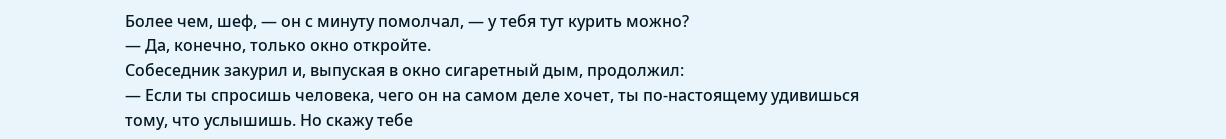Более чем, шеф, — он с минуту помолчал, — у тебя тут курить можно?
— Да, конечно, только окно откройте.
Собеседник закурил и, выпуская в окно сигаретный дым, продолжил:
— Если ты спросишь человека, чего он на самом деле хочет, ты по-настоящему удивишься тому, что услышишь. Но скажу тебе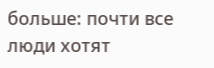больше: почти все люди хотят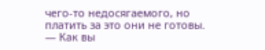чего-то недосягаемого, но платить за это они не готовы.
— Как вы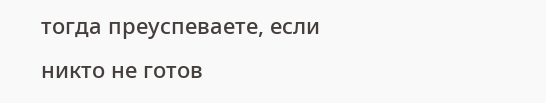тогда преуспеваете, если никто не готов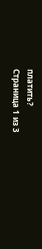платить?
Страница 1 из 3